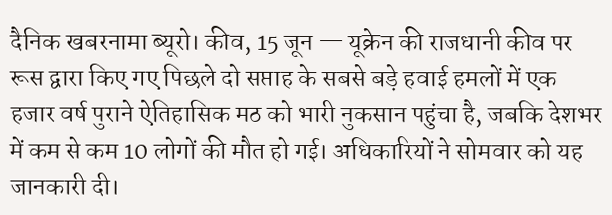दैनिक खबरनामा ब्यूरो। कीव, 15 जून — यूक्रेन की राजधानी कीव पर रूस द्वारा किए गए पिछले दो सप्ताह के सबसे बड़े हवाई हमलों में एक हजार वर्ष पुराने ऐतिहासिक मठ को भारी नुकसान पहुंचा है, जबकि देशभर में कम से कम 10 लोगों की मौत हो गई। अधिकारियों ने सोमवार को यह जानकारी दी।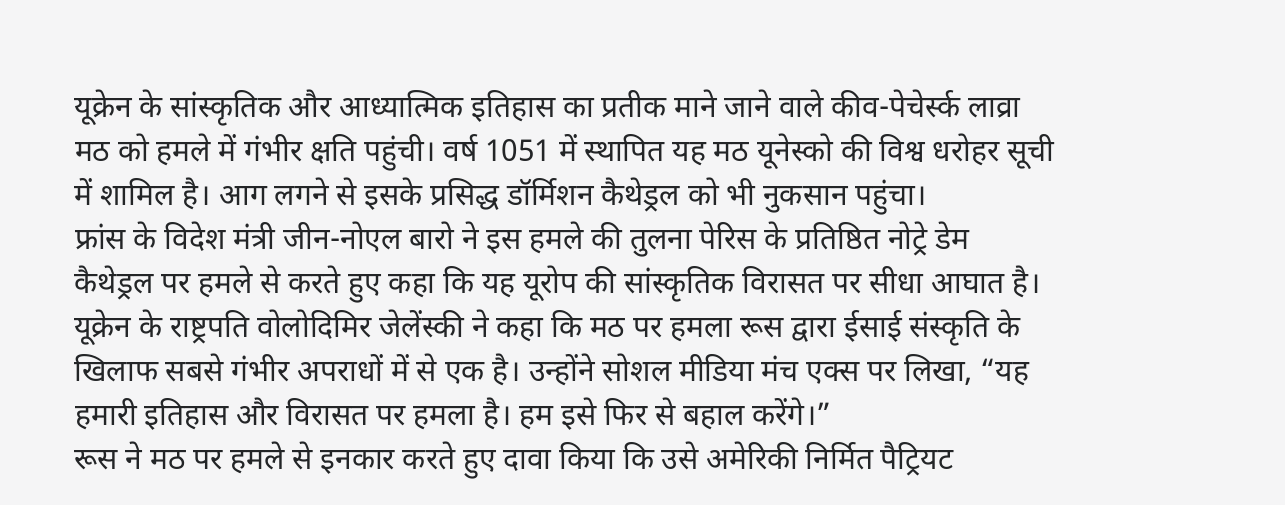यूक्रेन के सांस्कृतिक और आध्यात्मिक इतिहास का प्रतीक माने जाने वाले कीव-पेचेर्स्क लाव्रा मठ को हमले में गंभीर क्षति पहुंची। वर्ष 1051 में स्थापित यह मठ यूनेस्को की विश्व धरोहर सूची में शामिल है। आग लगने से इसके प्रसिद्ध डॉर्मिशन कैथेड्रल को भी नुकसान पहुंचा।
फ्रांस के विदेश मंत्री जीन-नोएल बारो ने इस हमले की तुलना पेरिस के प्रतिष्ठित नोट्रे डेम कैथेड्रल पर हमले से करते हुए कहा कि यह यूरोप की सांस्कृतिक विरासत पर सीधा आघात है।
यूक्रेन के राष्ट्रपति वोलोदिमिर जेलेंस्की ने कहा कि मठ पर हमला रूस द्वारा ईसाई संस्कृति के खिलाफ सबसे गंभीर अपराधों में से एक है। उन्होंने सोशल मीडिया मंच एक्स पर लिखा, “यह हमारी इतिहास और विरासत पर हमला है। हम इसे फिर से बहाल करेंगे।”
रूस ने मठ पर हमले से इनकार करते हुए दावा किया कि उसे अमेरिकी निर्मित पैट्रियट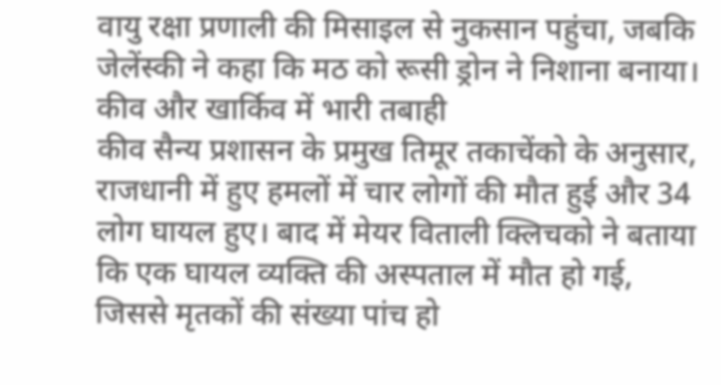वायु रक्षा प्रणाली की मिसाइल से नुकसान पहुंचा, जबकि जेलेंस्की ने कहा कि मठ को रूसी ड्रोन ने निशाना बनाया।
कीव और खार्किव में भारी तबाही
कीव सैन्य प्रशासन के प्रमुख तिमूर तकाचेंको के अनुसार, राजधानी में हुए हमलों में चार लोगों की मौत हुई और 34 लोग घायल हुए। बाद में मेयर विताली क्लिचको ने बताया कि एक घायल व्यक्ति की अस्पताल में मौत हो गई, जिससे मृतकों की संख्या पांच हो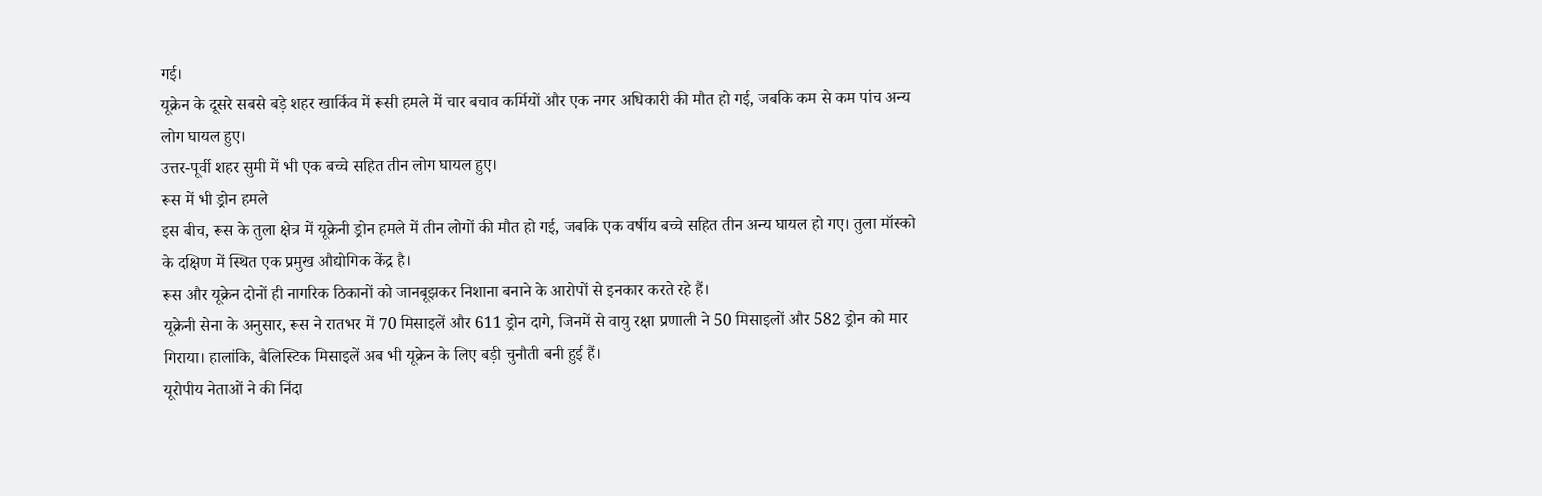गई।
यूक्रेन के दूसरे सबसे बड़े शहर खार्किव में रूसी हमले में चार बचाव कर्मियों और एक नगर अधिकारी की मौत हो गई, जबकि कम से कम पांच अन्य लोग घायल हुए।
उत्तर-पूर्वी शहर सुमी में भी एक बच्चे सहित तीन लोग घायल हुए।
रूस में भी ड्रोन हमले
इस बीच, रूस के तुला क्षेत्र में यूक्रेनी ड्रोन हमले में तीन लोगों की मौत हो गई, जबकि एक वर्षीय बच्चे सहित तीन अन्य घायल हो गए। तुला मॉस्को के दक्षिण में स्थित एक प्रमुख औद्योगिक केंद्र है।
रूस और यूक्रेन दोनों ही नागरिक ठिकानों को जानबूझकर निशाना बनाने के आरोपों से इनकार करते रहे हैं।
यूक्रेनी सेना के अनुसार, रूस ने रातभर में 70 मिसाइलें और 611 ड्रोन दागे, जिनमें से वायु रक्षा प्रणाली ने 50 मिसाइलों और 582 ड्रोन को मार गिराया। हालांकि, बैलिस्टिक मिसाइलें अब भी यूक्रेन के लिए बड़ी चुनौती बनी हुई हैं।
यूरोपीय नेताओं ने की निंदा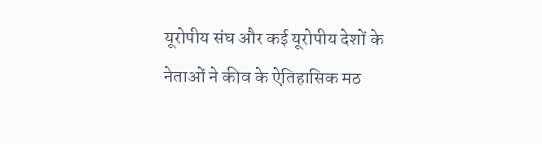यूरोपीय संघ और कई यूरोपीय देशों के नेताओं ने कीव के ऐतिहासिक मठ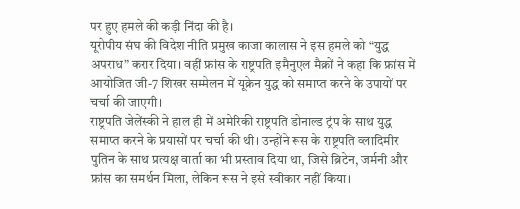पर हुए हमले की कड़ी निंदा की है।
यूरोपीय संघ की विदेश नीति प्रमुख काजा कालास ने इस हमले को “युद्ध अपराध” करार दिया। वहीं फ्रांस के राष्ट्रपति इमैनुएल मैक्रों ने कहा कि फ्रांस में आयोजित जी-7 शिखर सम्मेलन में यूक्रेन युद्ध को समाप्त करने के उपायों पर चर्चा की जाएगी।
राष्ट्रपति जेलेंस्की ने हाल ही में अमेरिकी राष्ट्रपति डोनाल्ड ट्रंप के साथ युद्ध समाप्त करने के प्रयासों पर चर्चा की थी। उन्होंने रूस के राष्ट्रपति व्लादिमीर पुतिन के साथ प्रत्यक्ष वार्ता का भी प्रस्ताव दिया था, जिसे ब्रिटेन, जर्मनी और फ्रांस का समर्थन मिला, लेकिन रूस ने इसे स्वीकार नहीं किया।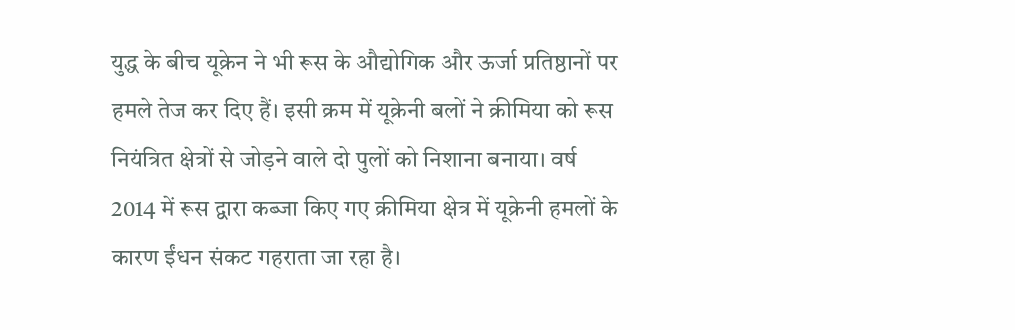युद्ध के बीच यूक्रेन ने भी रूस के औद्योगिक और ऊर्जा प्रतिष्ठानों पर हमले तेज कर दिए हैं। इसी क्रम में यूक्रेनी बलों ने क्रीमिया को रूस नियंत्रित क्षेत्रों से जोड़ने वाले दो पुलों को निशाना बनाया। वर्ष 2014 में रूस द्वारा कब्जा किए गए क्रीमिया क्षेत्र में यूक्रेनी हमलों के कारण ईंधन संकट गहराता जा रहा है।